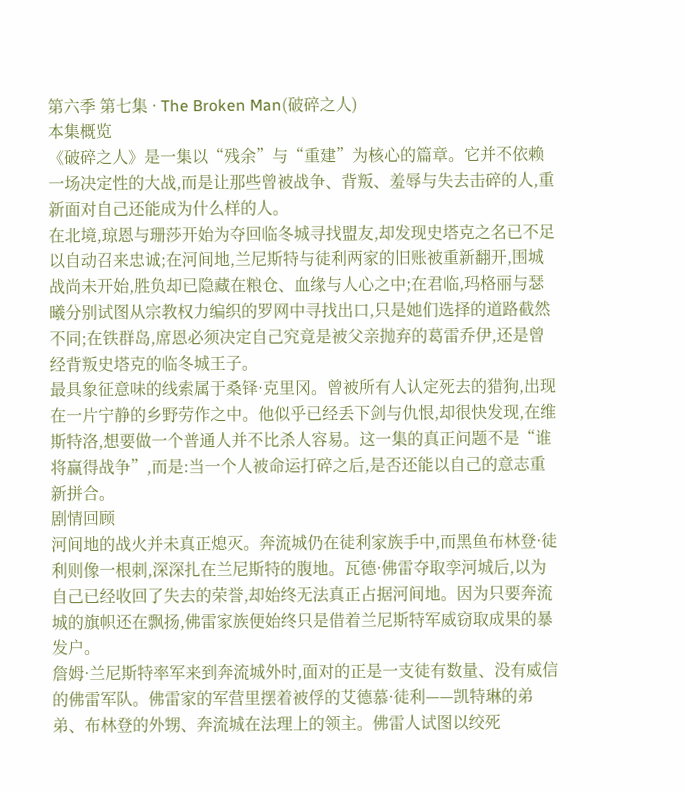第六季 第七集 · The Broken Man(破碎之人)
本集概览
《破碎之人》是一集以“残余”与“重建”为核心的篇章。它并不依赖一场决定性的大战,而是让那些曾被战争、背叛、羞辱与失去击碎的人,重新面对自己还能成为什么样的人。
在北境,琼恩与珊莎开始为夺回临冬城寻找盟友,却发现史塔克之名已不足以自动召来忠诚;在河间地,兰尼斯特与徒利两家的旧账被重新翻开,围城战尚未开始,胜负却已隐藏在粮仓、血缘与人心之中;在君临,玛格丽与瑟曦分别试图从宗教权力编织的罗网中寻找出口,只是她们选择的道路截然不同;在铁群岛,席恩必须决定自己究竟是被父亲抛弃的葛雷乔伊,还是曾经背叛史塔克的临冬城王子。
最具象征意味的线索属于桑铎·克里冈。曾被所有人认定死去的猎狗,出现在一片宁静的乡野劳作之中。他似乎已经丢下剑与仇恨,却很快发现,在维斯特洛,想要做一个普通人并不比杀人容易。这一集的真正问题不是“谁将赢得战争”,而是:当一个人被命运打碎之后,是否还能以自己的意志重新拼合。
剧情回顾
河间地的战火并未真正熄灭。奔流城仍在徒利家族手中,而黑鱼布林登·徒利则像一根刺,深深扎在兰尼斯特的腹地。瓦德·佛雷夺取孪河城后,以为自己已经收回了失去的荣誉,却始终无法真正占据河间地。因为只要奔流城的旗帜还在飘扬,佛雷家族便始终只是借着兰尼斯特军威窃取成果的暴发户。
詹姆·兰尼斯特率军来到奔流城外时,面对的正是一支徒有数量、没有威信的佛雷军队。佛雷家的军营里摆着被俘的艾德慕·徒利——凯特琳的弟弟、布林登的外甥、奔流城在法理上的领主。佛雷人试图以绞死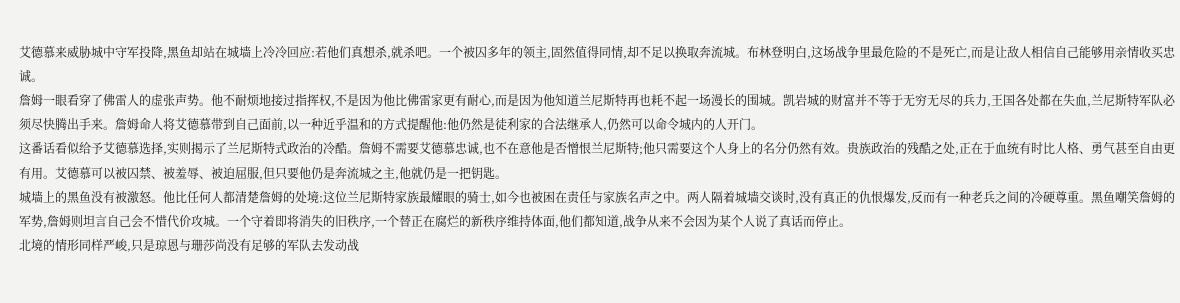艾德慕来威胁城中守军投降,黑鱼却站在城墙上冷冷回应:若他们真想杀,就杀吧。一个被囚多年的领主,固然值得同情,却不足以换取奔流城。布林登明白,这场战争里最危险的不是死亡,而是让敌人相信自己能够用亲情收买忠诚。
詹姆一眼看穿了佛雷人的虚张声势。他不耐烦地接过指挥权,不是因为他比佛雷家更有耐心,而是因为他知道兰尼斯特再也耗不起一场漫长的围城。凯岩城的财富并不等于无穷无尽的兵力,王国各处都在失血,兰尼斯特军队必须尽快腾出手来。詹姆命人将艾德慕带到自己面前,以一种近乎温和的方式提醒他:他仍然是徒利家的合法继承人,仍然可以命令城内的人开门。
这番话看似给予艾德慕选择,实则揭示了兰尼斯特式政治的冷酷。詹姆不需要艾德慕忠诚,也不在意他是否憎恨兰尼斯特;他只需要这个人身上的名分仍然有效。贵族政治的残酷之处,正在于血统有时比人格、勇气甚至自由更有用。艾德慕可以被囚禁、被羞辱、被迫屈服,但只要他仍是奔流城之主,他就仍是一把钥匙。
城墙上的黑鱼没有被激怒。他比任何人都清楚詹姆的处境:这位兰尼斯特家族最耀眼的骑士,如今也被困在责任与家族名声之中。两人隔着城墙交谈时,没有真正的仇恨爆发,反而有一种老兵之间的冷硬尊重。黑鱼嘲笑詹姆的军势,詹姆则坦言自己会不惜代价攻城。一个守着即将消失的旧秩序,一个替正在腐烂的新秩序维持体面,他们都知道,战争从来不会因为某个人说了真话而停止。
北境的情形同样严峻,只是琼恩与珊莎尚没有足够的军队去发动战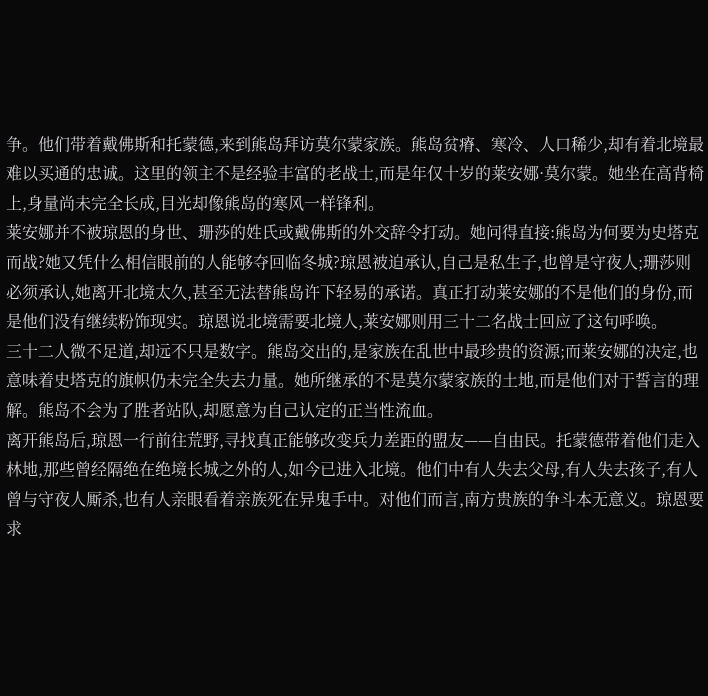争。他们带着戴佛斯和托蒙德,来到熊岛拜访莫尔蒙家族。熊岛贫瘠、寒冷、人口稀少,却有着北境最难以买通的忠诚。这里的领主不是经验丰富的老战士,而是年仅十岁的莱安娜·莫尔蒙。她坐在高背椅上,身量尚未完全长成,目光却像熊岛的寒风一样锋利。
莱安娜并不被琼恩的身世、珊莎的姓氏或戴佛斯的外交辞令打动。她问得直接:熊岛为何要为史塔克而战?她又凭什么相信眼前的人能够夺回临冬城?琼恩被迫承认,自己是私生子,也曾是守夜人;珊莎则必须承认,她离开北境太久,甚至无法替熊岛许下轻易的承诺。真正打动莱安娜的不是他们的身份,而是他们没有继续粉饰现实。琼恩说北境需要北境人,莱安娜则用三十二名战士回应了这句呼唤。
三十二人微不足道,却远不只是数字。熊岛交出的,是家族在乱世中最珍贵的资源;而莱安娜的决定,也意味着史塔克的旗帜仍未完全失去力量。她所继承的不是莫尔蒙家族的土地,而是他们对于誓言的理解。熊岛不会为了胜者站队,却愿意为自己认定的正当性流血。
离开熊岛后,琼恩一行前往荒野,寻找真正能够改变兵力差距的盟友——自由民。托蒙德带着他们走入林地,那些曾经隔绝在绝境长城之外的人,如今已进入北境。他们中有人失去父母,有人失去孩子,有人曾与守夜人厮杀,也有人亲眼看着亲族死在异鬼手中。对他们而言,南方贵族的争斗本无意义。琼恩要求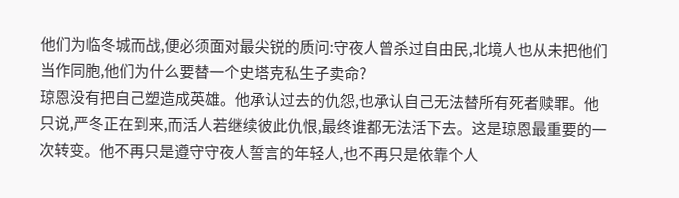他们为临冬城而战,便必须面对最尖锐的质问:守夜人曾杀过自由民,北境人也从未把他们当作同胞,他们为什么要替一个史塔克私生子卖命?
琼恩没有把自己塑造成英雄。他承认过去的仇怨,也承认自己无法替所有死者赎罪。他只说,严冬正在到来,而活人若继续彼此仇恨,最终谁都无法活下去。这是琼恩最重要的一次转变。他不再只是遵守守夜人誓言的年轻人,也不再只是依靠个人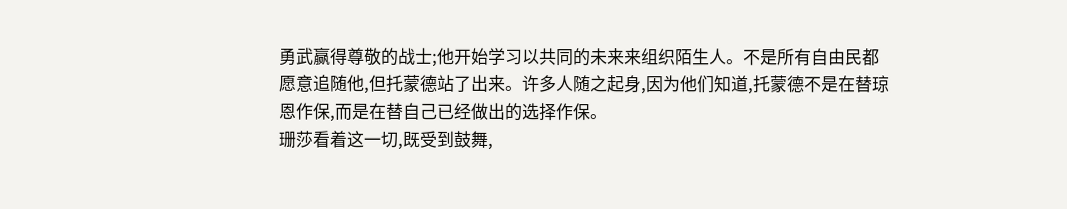勇武赢得尊敬的战士;他开始学习以共同的未来来组织陌生人。不是所有自由民都愿意追随他,但托蒙德站了出来。许多人随之起身,因为他们知道,托蒙德不是在替琼恩作保,而是在替自己已经做出的选择作保。
珊莎看着这一切,既受到鼓舞,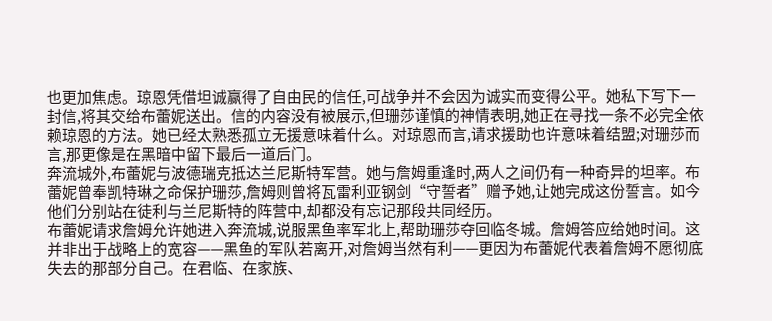也更加焦虑。琼恩凭借坦诚赢得了自由民的信任,可战争并不会因为诚实而变得公平。她私下写下一封信,将其交给布蕾妮送出。信的内容没有被展示,但珊莎谨慎的神情表明,她正在寻找一条不必完全依赖琼恩的方法。她已经太熟悉孤立无援意味着什么。对琼恩而言,请求援助也许意味着结盟;对珊莎而言,那更像是在黑暗中留下最后一道后门。
奔流城外,布蕾妮与波德瑞克抵达兰尼斯特军营。她与詹姆重逢时,两人之间仍有一种奇异的坦率。布蕾妮曾奉凯特琳之命保护珊莎,詹姆则曾将瓦雷利亚钢剑“守誓者”赠予她,让她完成这份誓言。如今他们分别站在徒利与兰尼斯特的阵营中,却都没有忘记那段共同经历。
布蕾妮请求詹姆允许她进入奔流城,说服黑鱼率军北上,帮助珊莎夺回临冬城。詹姆答应给她时间。这并非出于战略上的宽容——黑鱼的军队若离开,对詹姆当然有利——更因为布蕾妮代表着詹姆不愿彻底失去的那部分自己。在君临、在家族、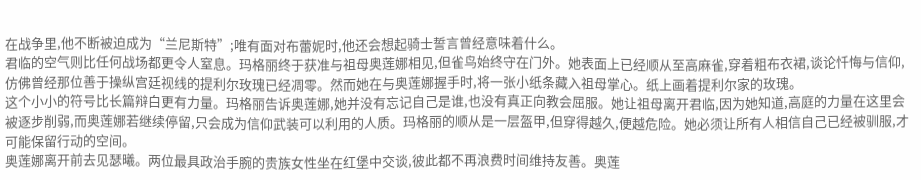在战争里,他不断被迫成为“兰尼斯特”;唯有面对布蕾妮时,他还会想起骑士誓言曾经意味着什么。
君临的空气则比任何战场都更令人窒息。玛格丽终于获准与祖母奥莲娜相见,但雀鸟始终守在门外。她表面上已经顺从至高麻雀,穿着粗布衣裙,谈论忏悔与信仰,仿佛曾经那位善于操纵宫廷视线的提利尔玫瑰已经凋零。然而她在与奥莲娜握手时,将一张小纸条藏入祖母掌心。纸上画着提利尔家的玫瑰。
这个小小的符号比长篇辩白更有力量。玛格丽告诉奥莲娜,她并没有忘记自己是谁,也没有真正向教会屈服。她让祖母离开君临,因为她知道,高庭的力量在这里会被逐步削弱,而奥莲娜若继续停留,只会成为信仰武装可以利用的人质。玛格丽的顺从是一层盔甲,但穿得越久,便越危险。她必须让所有人相信自己已经被驯服,才可能保留行动的空间。
奥莲娜离开前去见瑟曦。两位最具政治手腕的贵族女性坐在红堡中交谈,彼此都不再浪费时间维持友善。奥莲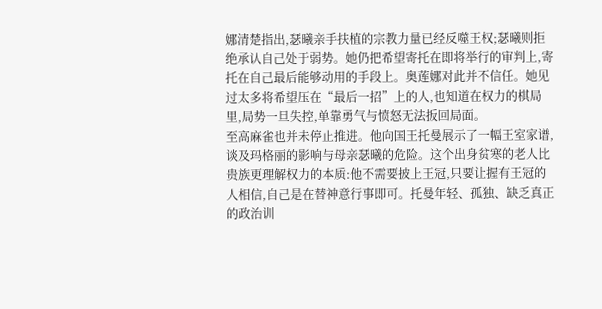娜清楚指出,瑟曦亲手扶植的宗教力量已经反噬王权;瑟曦则拒绝承认自己处于弱势。她仍把希望寄托在即将举行的审判上,寄托在自己最后能够动用的手段上。奥莲娜对此并不信任。她见过太多将希望压在“最后一招”上的人,也知道在权力的棋局里,局势一旦失控,单靠勇气与愤怒无法扳回局面。
至高麻雀也并未停止推进。他向国王托曼展示了一幅王室家谱,谈及玛格丽的影响与母亲瑟曦的危险。这个出身贫寒的老人比贵族更理解权力的本质:他不需要披上王冠,只要让握有王冠的人相信,自己是在替神意行事即可。托曼年轻、孤独、缺乏真正的政治训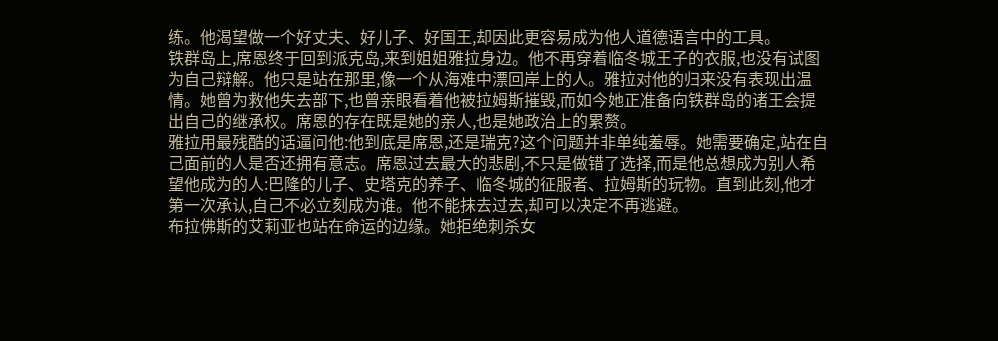练。他渴望做一个好丈夫、好儿子、好国王,却因此更容易成为他人道德语言中的工具。
铁群岛上,席恩终于回到派克岛,来到姐姐雅拉身边。他不再穿着临冬城王子的衣服,也没有试图为自己辩解。他只是站在那里,像一个从海难中漂回岸上的人。雅拉对他的归来没有表现出温情。她曾为救他失去部下,也曾亲眼看着他被拉姆斯摧毁,而如今她正准备向铁群岛的诸王会提出自己的继承权。席恩的存在既是她的亲人,也是她政治上的累赘。
雅拉用最残酷的话逼问他:他到底是席恩,还是瑞克?这个问题并非单纯羞辱。她需要确定,站在自己面前的人是否还拥有意志。席恩过去最大的悲剧,不只是做错了选择,而是他总想成为别人希望他成为的人:巴隆的儿子、史塔克的养子、临冬城的征服者、拉姆斯的玩物。直到此刻,他才第一次承认,自己不必立刻成为谁。他不能抹去过去,却可以决定不再逃避。
布拉佛斯的艾莉亚也站在命运的边缘。她拒绝刺杀女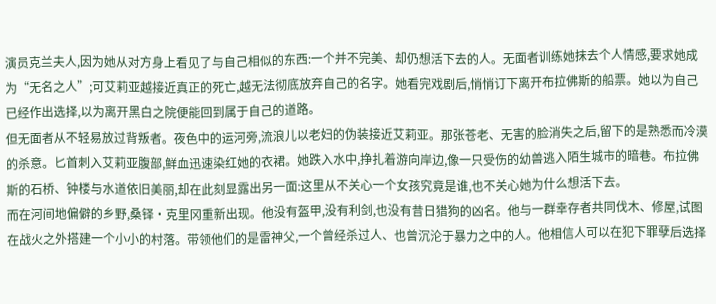演员克兰夫人,因为她从对方身上看见了与自己相似的东西:一个并不完美、却仍想活下去的人。无面者训练她抹去个人情感,要求她成为“无名之人”;可艾莉亚越接近真正的死亡,越无法彻底放弃自己的名字。她看完戏剧后,悄悄订下离开布拉佛斯的船票。她以为自己已经作出选择,以为离开黑白之院便能回到属于自己的道路。
但无面者从不轻易放过背叛者。夜色中的运河旁,流浪儿以老妇的伪装接近艾莉亚。那张苍老、无害的脸消失之后,留下的是熟悉而冷漠的杀意。匕首刺入艾莉亚腹部,鲜血迅速染红她的衣裙。她跌入水中,挣扎着游向岸边,像一只受伤的幼兽逃入陌生城市的暗巷。布拉佛斯的石桥、钟楼与水道依旧美丽,却在此刻显露出另一面:这里从不关心一个女孩究竟是谁,也不关心她为什么想活下去。
而在河间地偏僻的乡野,桑铎·克里冈重新出现。他没有盔甲,没有利剑,也没有昔日猎狗的凶名。他与一群幸存者共同伐木、修屋,试图在战火之外搭建一个小小的村落。带领他们的是雷神父,一个曾经杀过人、也曾沉沦于暴力之中的人。他相信人可以在犯下罪孽后选择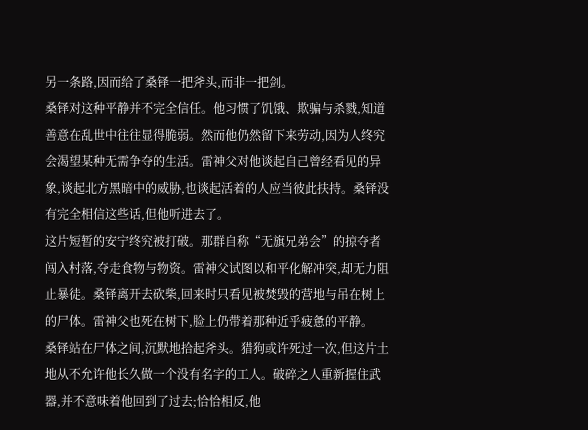另一条路,因而给了桑铎一把斧头,而非一把剑。
桑铎对这种平静并不完全信任。他习惯了饥饿、欺骗与杀戮,知道善意在乱世中往往显得脆弱。然而他仍然留下来劳动,因为人终究会渴望某种无需争夺的生活。雷神父对他谈起自己曾经看见的异象,谈起北方黑暗中的威胁,也谈起活着的人应当彼此扶持。桑铎没有完全相信这些话,但他听进去了。
这片短暂的安宁终究被打破。那群自称“无旗兄弟会”的掠夺者闯入村落,夺走食物与物资。雷神父试图以和平化解冲突,却无力阻止暴徒。桑铎离开去砍柴,回来时只看见被焚毁的营地与吊在树上的尸体。雷神父也死在树下,脸上仍带着那种近乎疲惫的平静。
桑铎站在尸体之间,沉默地拾起斧头。猎狗或许死过一次,但这片土地从不允许他长久做一个没有名字的工人。破碎之人重新握住武器,并不意味着他回到了过去;恰恰相反,他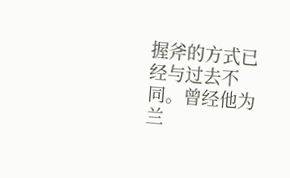握斧的方式已经与过去不同。曾经他为兰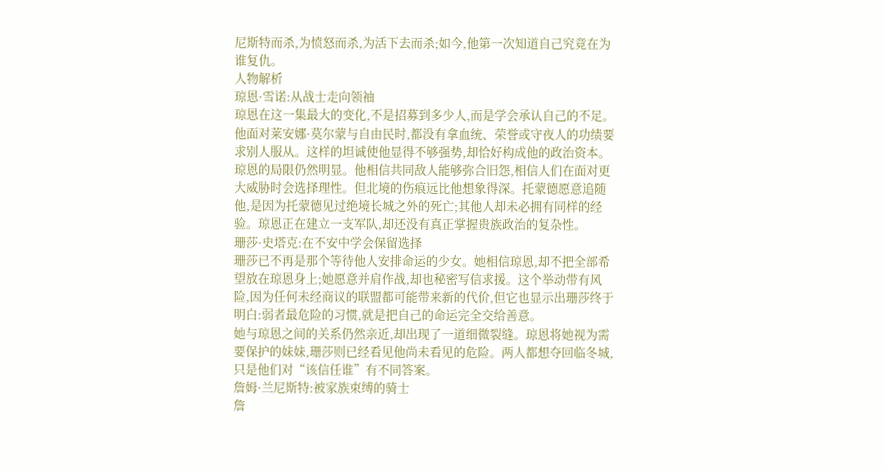尼斯特而杀,为愤怒而杀,为活下去而杀;如今,他第一次知道自己究竟在为谁复仇。
人物解析
琼恩·雪诺:从战士走向领袖
琼恩在这一集最大的变化,不是招募到多少人,而是学会承认自己的不足。他面对莱安娜·莫尔蒙与自由民时,都没有拿血统、荣誉或守夜人的功绩要求别人服从。这样的坦诚使他显得不够强势,却恰好构成他的政治资本。
琼恩的局限仍然明显。他相信共同敌人能够弥合旧怨,相信人们在面对更大威胁时会选择理性。但北境的伤痕远比他想象得深。托蒙德愿意追随他,是因为托蒙德见过绝境长城之外的死亡;其他人却未必拥有同样的经验。琼恩正在建立一支军队,却还没有真正掌握贵族政治的复杂性。
珊莎·史塔克:在不安中学会保留选择
珊莎已不再是那个等待他人安排命运的少女。她相信琼恩,却不把全部希望放在琼恩身上;她愿意并肩作战,却也秘密写信求援。这个举动带有风险,因为任何未经商议的联盟都可能带来新的代价,但它也显示出珊莎终于明白:弱者最危险的习惯,就是把自己的命运完全交给善意。
她与琼恩之间的关系仍然亲近,却出现了一道细微裂缝。琼恩将她视为需要保护的妹妹,珊莎则已经看见他尚未看见的危险。两人都想夺回临冬城,只是他们对“该信任谁”有不同答案。
詹姆·兰尼斯特:被家族束缚的骑士
詹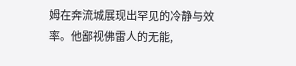姆在奔流城展现出罕见的冷静与效率。他鄙视佛雷人的无能,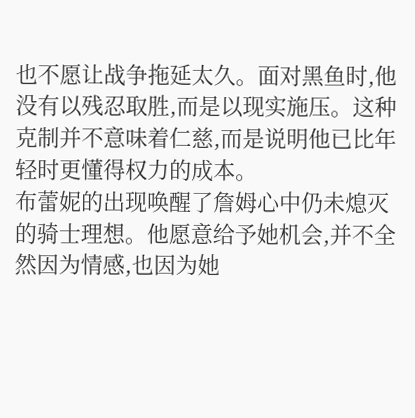也不愿让战争拖延太久。面对黑鱼时,他没有以残忍取胜,而是以现实施压。这种克制并不意味着仁慈,而是说明他已比年轻时更懂得权力的成本。
布蕾妮的出现唤醒了詹姆心中仍未熄灭的骑士理想。他愿意给予她机会,并不全然因为情感,也因为她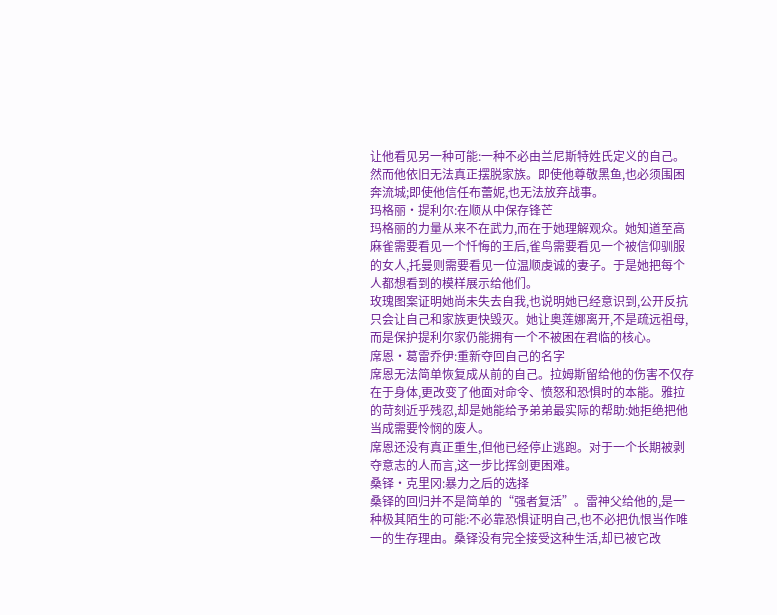让他看见另一种可能:一种不必由兰尼斯特姓氏定义的自己。然而他依旧无法真正摆脱家族。即使他尊敬黑鱼,也必须围困奔流城;即使他信任布蕾妮,也无法放弃战事。
玛格丽·提利尔:在顺从中保存锋芒
玛格丽的力量从来不在武力,而在于她理解观众。她知道至高麻雀需要看见一个忏悔的王后,雀鸟需要看见一个被信仰驯服的女人,托曼则需要看见一位温顺虔诚的妻子。于是她把每个人都想看到的模样展示给他们。
玫瑰图案证明她尚未失去自我,也说明她已经意识到,公开反抗只会让自己和家族更快毁灭。她让奥莲娜离开,不是疏远祖母,而是保护提利尔家仍能拥有一个不被困在君临的核心。
席恩·葛雷乔伊:重新夺回自己的名字
席恩无法简单恢复成从前的自己。拉姆斯留给他的伤害不仅存在于身体,更改变了他面对命令、愤怒和恐惧时的本能。雅拉的苛刻近乎残忍,却是她能给予弟弟最实际的帮助:她拒绝把他当成需要怜悯的废人。
席恩还没有真正重生,但他已经停止逃跑。对于一个长期被剥夺意志的人而言,这一步比挥剑更困难。
桑铎·克里冈:暴力之后的选择
桑铎的回归并不是简单的“强者复活”。雷神父给他的,是一种极其陌生的可能:不必靠恐惧证明自己,也不必把仇恨当作唯一的生存理由。桑铎没有完全接受这种生活,却已被它改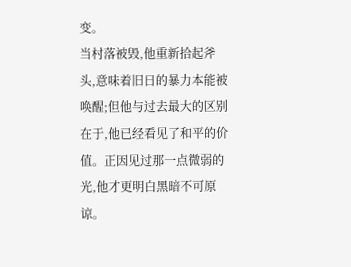变。
当村落被毁,他重新拾起斧头,意味着旧日的暴力本能被唤醒;但他与过去最大的区别在于,他已经看见了和平的价值。正因见过那一点微弱的光,他才更明白黑暗不可原谅。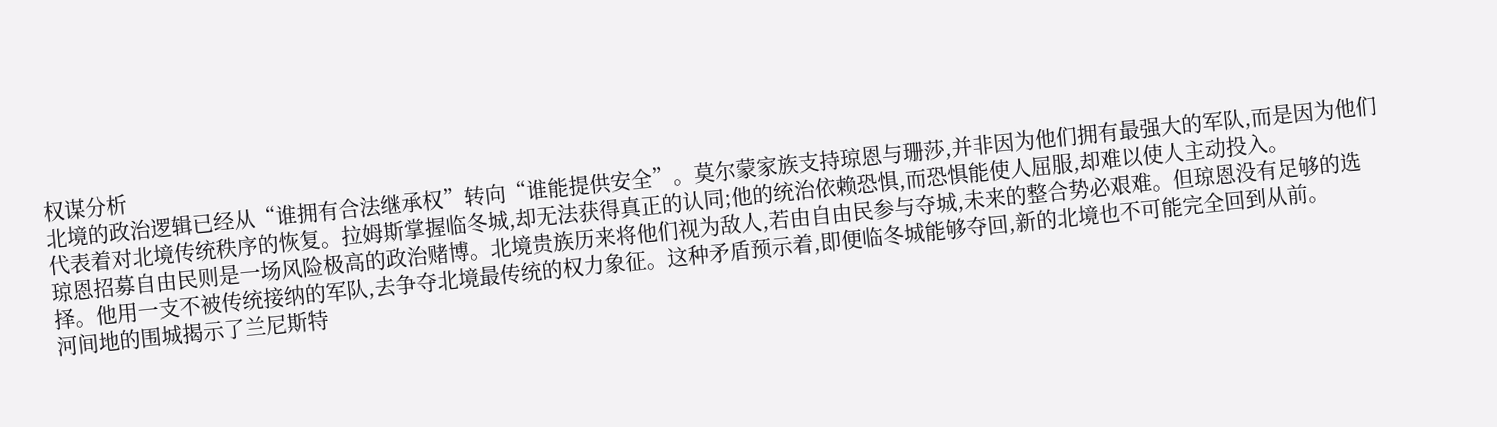权谋分析
北境的政治逻辑已经从“谁拥有合法继承权”转向“谁能提供安全”。莫尔蒙家族支持琼恩与珊莎,并非因为他们拥有最强大的军队,而是因为他们代表着对北境传统秩序的恢复。拉姆斯掌握临冬城,却无法获得真正的认同;他的统治依赖恐惧,而恐惧能使人屈服,却难以使人主动投入。
琼恩招募自由民则是一场风险极高的政治赌博。北境贵族历来将他们视为敌人,若由自由民参与夺城,未来的整合势必艰难。但琼恩没有足够的选择。他用一支不被传统接纳的军队,去争夺北境最传统的权力象征。这种矛盾预示着,即便临冬城能够夺回,新的北境也不可能完全回到从前。
河间地的围城揭示了兰尼斯特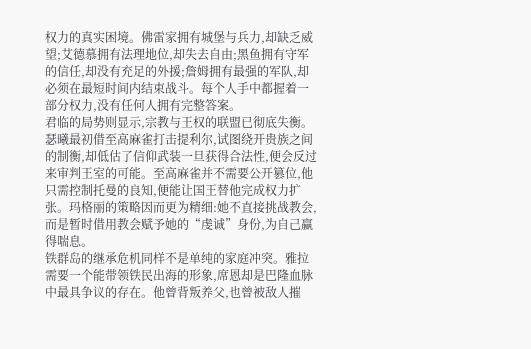权力的真实困境。佛雷家拥有城堡与兵力,却缺乏威望;艾德慕拥有法理地位,却失去自由;黑鱼拥有守军的信任,却没有充足的外援;詹姆拥有最强的军队,却必须在最短时间内结束战斗。每个人手中都握着一部分权力,没有任何人拥有完整答案。
君临的局势则显示,宗教与王权的联盟已彻底失衡。瑟曦最初借至高麻雀打击提利尔,试图绕开贵族之间的制衡,却低估了信仰武装一旦获得合法性,便会反过来审判王室的可能。至高麻雀并不需要公开篡位,他只需控制托曼的良知,便能让国王替他完成权力扩张。玛格丽的策略因而更为精细:她不直接挑战教会,而是暂时借用教会赋予她的“虔诚”身份,为自己赢得喘息。
铁群岛的继承危机同样不是单纯的家庭冲突。雅拉需要一个能带领铁民出海的形象,席恩却是巴隆血脉中最具争议的存在。他曾背叛养父,也曾被敌人摧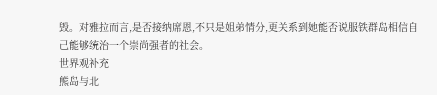毁。对雅拉而言,是否接纳席恩,不只是姐弟情分,更关系到她能否说服铁群岛相信自己能够统治一个崇尚强者的社会。
世界观补充
熊岛与北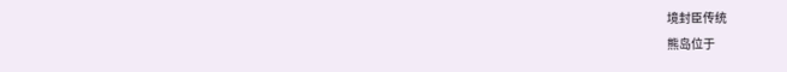境封臣传统
熊岛位于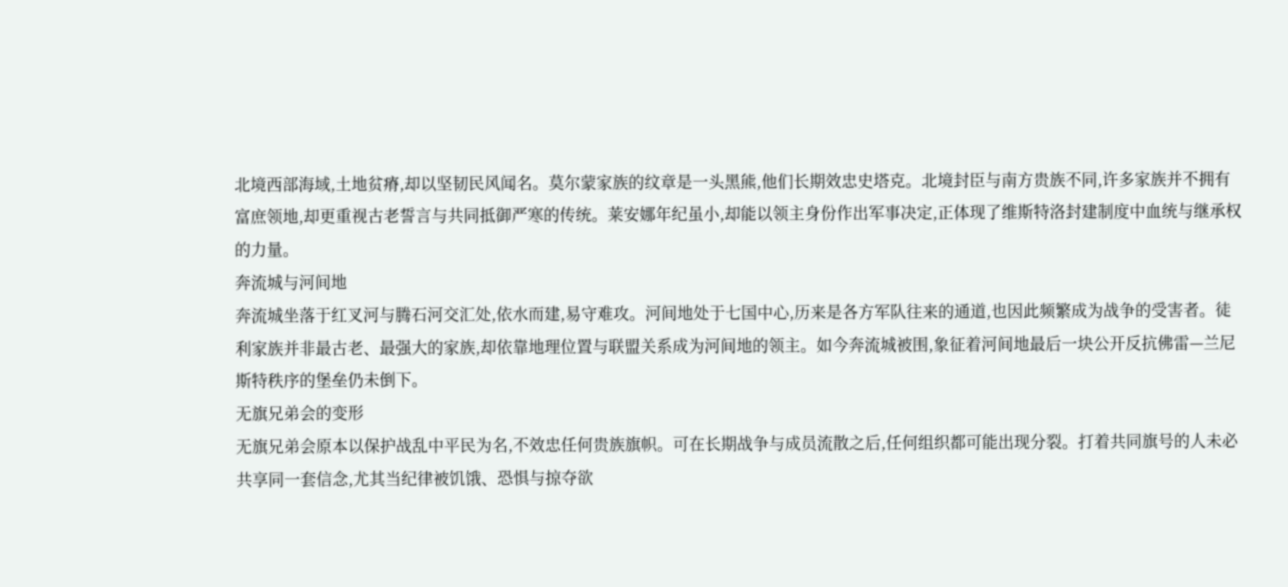北境西部海域,土地贫瘠,却以坚韧民风闻名。莫尔蒙家族的纹章是一头黑熊,他们长期效忠史塔克。北境封臣与南方贵族不同,许多家族并不拥有富庶领地,却更重视古老誓言与共同抵御严寒的传统。莱安娜年纪虽小,却能以领主身份作出军事决定,正体现了维斯特洛封建制度中血统与继承权的力量。
奔流城与河间地
奔流城坐落于红叉河与腾石河交汇处,依水而建,易守难攻。河间地处于七国中心,历来是各方军队往来的通道,也因此频繁成为战争的受害者。徒利家族并非最古老、最强大的家族,却依靠地理位置与联盟关系成为河间地的领主。如今奔流城被围,象征着河间地最后一块公开反抗佛雷—兰尼斯特秩序的堡垒仍未倒下。
无旗兄弟会的变形
无旗兄弟会原本以保护战乱中平民为名,不效忠任何贵族旗帜。可在长期战争与成员流散之后,任何组织都可能出现分裂。打着共同旗号的人未必共享同一套信念,尤其当纪律被饥饿、恐惧与掠夺欲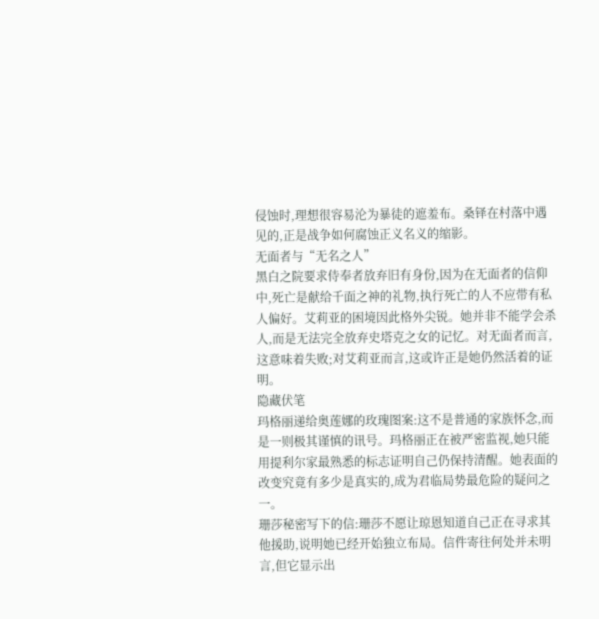侵蚀时,理想很容易沦为暴徒的遮羞布。桑铎在村落中遇见的,正是战争如何腐蚀正义名义的缩影。
无面者与“无名之人”
黑白之院要求侍奉者放弃旧有身份,因为在无面者的信仰中,死亡是献给千面之神的礼物,执行死亡的人不应带有私人偏好。艾莉亚的困境因此格外尖锐。她并非不能学会杀人,而是无法完全放弃史塔克之女的记忆。对无面者而言,这意味着失败;对艾莉亚而言,这或许正是她仍然活着的证明。
隐藏伏笔
玛格丽递给奥莲娜的玫瑰图案:这不是普通的家族怀念,而是一则极其谨慎的讯号。玛格丽正在被严密监视,她只能用提利尔家最熟悉的标志证明自己仍保持清醒。她表面的改变究竟有多少是真实的,成为君临局势最危险的疑问之一。
珊莎秘密写下的信:珊莎不愿让琼恩知道自己正在寻求其他援助,说明她已经开始独立布局。信件寄往何处并未明言,但它显示出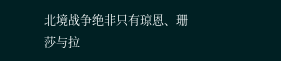北境战争绝非只有琼恩、珊莎与拉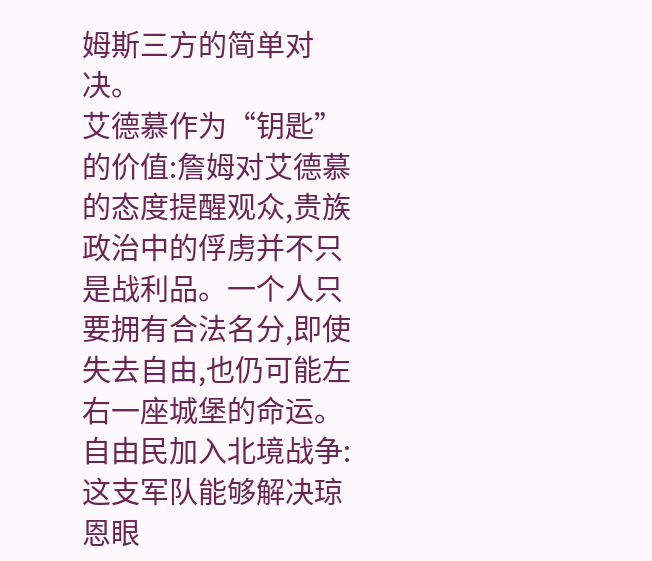姆斯三方的简单对决。
艾德慕作为“钥匙”的价值:詹姆对艾德慕的态度提醒观众,贵族政治中的俘虏并不只是战利品。一个人只要拥有合法名分,即使失去自由,也仍可能左右一座城堡的命运。
自由民加入北境战争:这支军队能够解决琼恩眼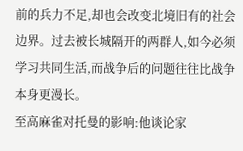前的兵力不足,却也会改变北境旧有的社会边界。过去被长城隔开的两群人,如今必须学习共同生活,而战争后的问题往往比战争本身更漫长。
至高麻雀对托曼的影响:他谈论家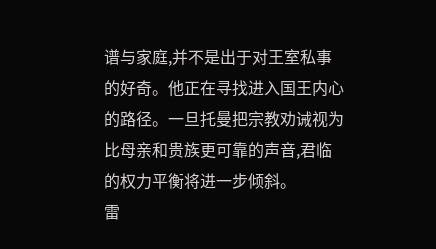谱与家庭,并不是出于对王室私事的好奇。他正在寻找进入国王内心的路径。一旦托曼把宗教劝诫视为比母亲和贵族更可靠的声音,君临的权力平衡将进一步倾斜。
雷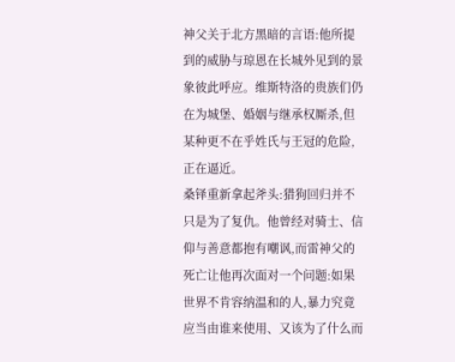神父关于北方黑暗的言语:他所提到的威胁与琼恩在长城外见到的景象彼此呼应。维斯特洛的贵族们仍在为城堡、婚姻与继承权厮杀,但某种更不在乎姓氏与王冠的危险,正在逼近。
桑铎重新拿起斧头:猎狗回归并不只是为了复仇。他曾经对骑士、信仰与善意都抱有嘲讽,而雷神父的死亡让他再次面对一个问题:如果世界不肯容纳温和的人,暴力究竟应当由谁来使用、又该为了什么而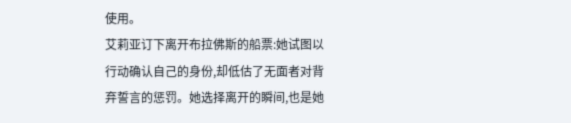使用。
艾莉亚订下离开布拉佛斯的船票:她试图以行动确认自己的身份,却低估了无面者对背弃誓言的惩罚。她选择离开的瞬间,也是她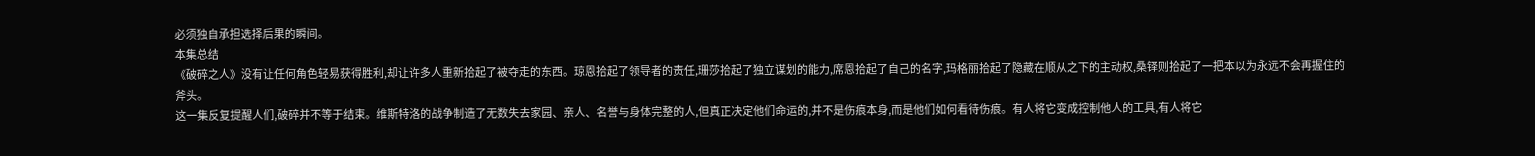必须独自承担选择后果的瞬间。
本集总结
《破碎之人》没有让任何角色轻易获得胜利,却让许多人重新拾起了被夺走的东西。琼恩拾起了领导者的责任,珊莎拾起了独立谋划的能力,席恩拾起了自己的名字,玛格丽拾起了隐藏在顺从之下的主动权,桑铎则拾起了一把本以为永远不会再握住的斧头。
这一集反复提醒人们,破碎并不等于结束。维斯特洛的战争制造了无数失去家园、亲人、名誉与身体完整的人,但真正决定他们命运的,并不是伤痕本身,而是他们如何看待伤痕。有人将它变成控制他人的工具,有人将它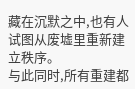藏在沉默之中,也有人试图从废墟里重新建立秩序。
与此同时,所有重建都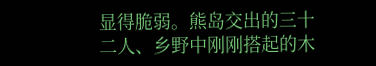显得脆弱。熊岛交出的三十二人、乡野中刚刚搭起的木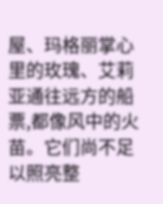屋、玛格丽掌心里的玫瑰、艾莉亚通往远方的船票,都像风中的火苗。它们尚不足以照亮整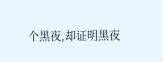个黑夜,却证明黑夜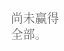尚未赢得全部。